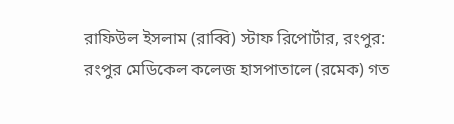রাফিউল ইসলাম (রাব্বি) স্টাফ রিপোর্টার, রংপুর:
রংপুর মেডিকেল কলেজ হাসপাতালে (রমেক) গত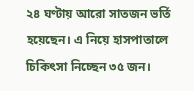২৪ ঘণ্টায় আরো সাতজন ভর্তি হয়েছেন। এ নিয়ে হাসপাতালে চিকিৎসা নিচ্ছেন ৩৫ জন।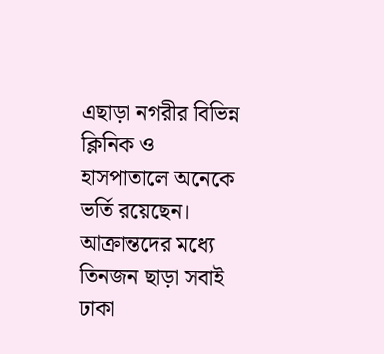এছাড়া নগরীর বিভিন্ন ক্লিনিক ও হাসপাতালে অনেকে ভর্তি রয়েছেন।
আক্রান্তদের মধ্যে তিনজন ছাড়া সবাই ঢাকা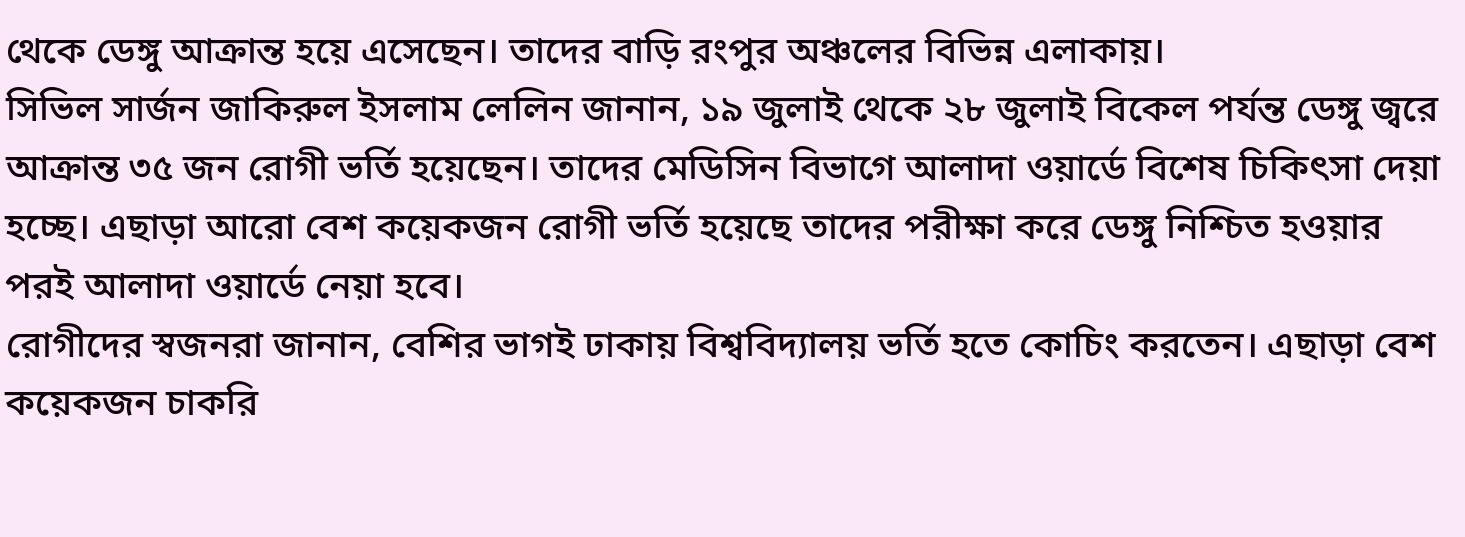থেকে ডেঙ্গু আক্রান্ত হয়ে এসেছেন। তাদের বাড়ি রংপুর অঞ্চলের বিভিন্ন এলাকায়।
সিভিল সার্জন জাকিরুল ইসলাম লেলিন জানান, ১৯ জুলাই থেকে ২৮ জুলাই বিকেল পর্যন্ত ডেঙ্গু জ্বরে আক্রান্ত ৩৫ জন রোগী ভর্তি হয়েছেন। তাদের মেডিসিন বিভাগে আলাদা ওয়ার্ডে বিশেষ চিকিৎসা দেয়া হচ্ছে। এছাড়া আরো বেশ কয়েকজন রোগী ভর্তি হয়েছে তাদের পরীক্ষা করে ডেঙ্গু নিশ্চিত হওয়ার পরই আলাদা ওয়ার্ডে নেয়া হবে।
রোগীদের স্বজনরা জানান, বেশির ভাগই ঢাকায় বিশ্ববিদ্যালয় ভর্তি হতে কোচিং করতেন। এছাড়া বেশ কয়েকজন চাকরি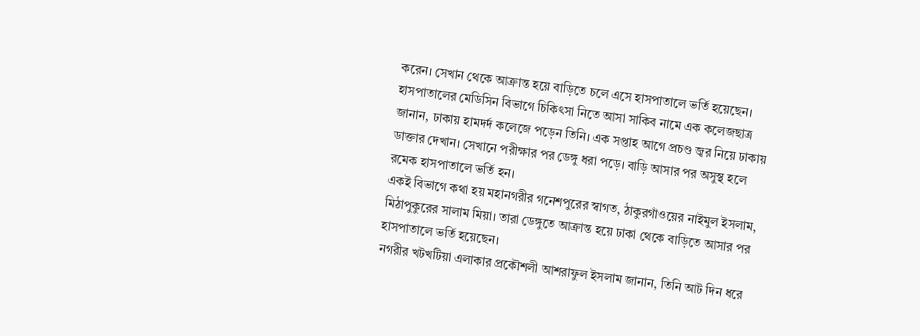করেন। সেখান থেকে আক্রান্ত হয়ে বাড়িতে চলে এসে হাসপাতালে ভর্তি হয়েছেন।
হাসপাতালের মেডিসিন বিভাগে চিকিৎসা নিতে আসা সাকিব নামে এক কলেজছাত্র জানান, ঢাকায় হামদর্দ কলেজে পড়েন তিনি। এক সপ্তাহ আগে প্রচণ্ড জ্বর নিয়ে ঢাকায় ডাক্তার দেখান। সেখানে পরীক্ষার পর ডেঙ্গু ধরা পড়ে। বাড়ি আসার পর অসুস্থ হলে রমেক হাসপাতালে ভর্তি হন।
একই বিভাগে কথা হয় মহানগরীর গনেশপুরের স্বাগত, ঠাকুরগাঁওয়ের নাইমুল ইসলাম, মিঠাপুকুরের সালাম মিয়া। তারা ডেঙ্গুতে আক্রান্ত হয়ে ঢাকা থেকে বাড়িতে আসার পর হাসপাতালে ভর্তি হয়েছেন।
নগরীর খটখটিয়া এলাকার প্রকৌশলী আশরাফুল ইসলাম জানান, তিনি আট দিন ধরে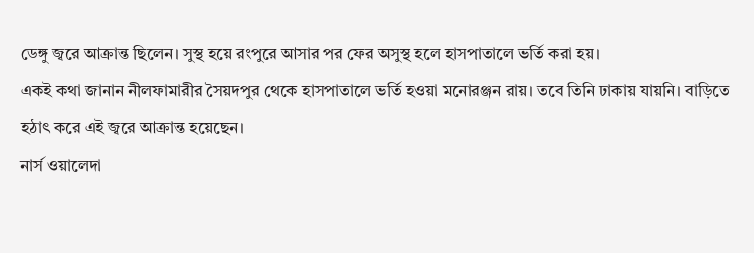ডেঙ্গু জ্বরে আক্রান্ত ছিলেন। সুস্থ হয়ে রংপুরে আসার পর ফের অসুস্থ হলে হাসপাতালে ভর্তি করা হয়।
একই কথা জানান নীলফামারীর সৈয়দপুর থেকে হাসপাতালে ভর্তি হওয়া মনোরঞ্জন রায়। তবে তিনি ঢাকায় যায়নি। বাড়িতে হঠাৎ করে এই জ্বরে আক্রান্ত হয়েছেন।
নার্স ওয়ালেদা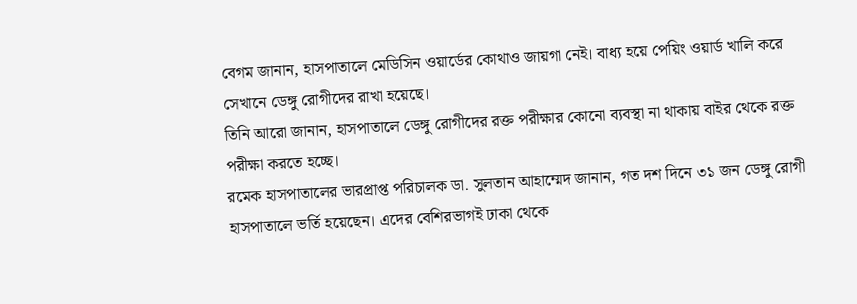বেগম জানান, হাসপাতালে মেডিসিন ওয়ার্ডের কোথাও জায়গা নেই। বাধ্য হয়ে পেয়িং ওয়ার্ড খালি করে সেখানে ডেঙ্গু রোগীদের রাখা হয়েছে।
তিনি আরো জানান, হাসপাতালে ডেঙ্গু রোগীদের রক্ত পরীক্ষার কোনো ব্যবস্থা না থাকায় বাইর থেকে রক্ত পরীক্ষা করতে হচ্ছে।
রমেক হাসপাতালের ভারপ্রাপ্ত পরিচালক ডা. সুলতান আহাম্মেদ জানান, গত দশ দিনে ৩১ জন ডেঙ্গু রোগী হাসপাতালে ভর্তি হয়েছেন। এদের বেশিরভাগই ঢাকা থেকে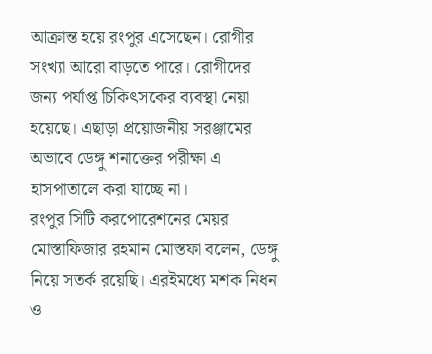আক্রান্ত হয়ে রংপুর এসেছেন। রোগীর সংখ্যা আরো বাড়তে পারে। রোগীদের জন্য পর্যাপ্ত চিকিৎসকের ব্যবস্থা নেয়া হয়েছে। এছাড়া প্রয়োজনীয় সরঞ্জামের অভাবে ডেঙ্গু শনাক্তের পরীক্ষা এ হাসপাতালে করা যাচ্ছে না।
রংপুর সিটি করপোরেশনের মেয়র মোস্তাফিজার রহমান মোস্তফা বলেন, ডেঙ্গু নিয়ে সতর্ক রয়েছি। এরইমধ্যে মশক নিধন ও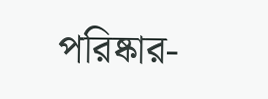পরিষ্কার-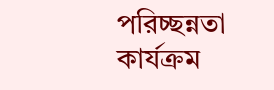পরিচ্ছন্নতা কার্যক্রম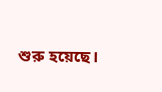শুরু হয়েছে।